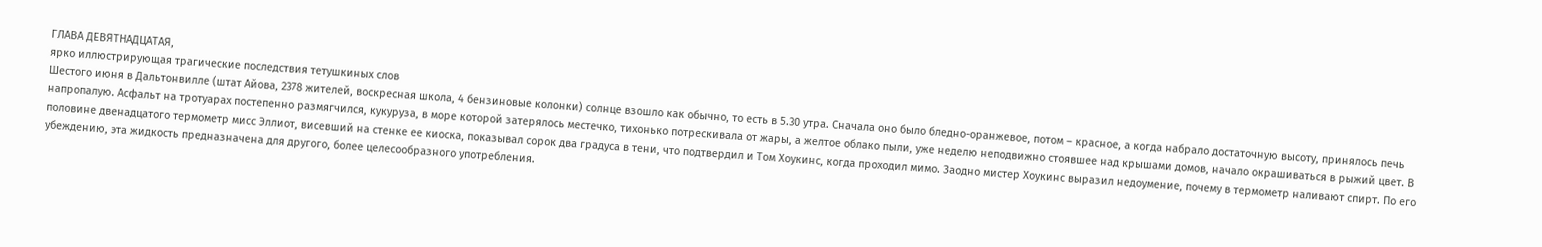ГЛАВА ДЕВЯТНАДЦАТАЯ,
ярко иллюстрирующая трагические последствия тетушкиных слов
Шестого июня в Дальтонвилле (штат Айова, 2378 жителей, воскресная школа, 4 бензиновые колонки) солнце взошло как обычно, то есть в 5.30 утра. Сначала оно было бледно-оранжевое, потом – красное, а когда набрало достаточную высоту, принялось печь напропалую. Асфальт на тротуарах постепенно размягчился, кукуруза, в море которой затерялось местечко, тихонько потрескивала от жары, а желтое облако пыли, уже неделю неподвижно стоявшее над крышами домов, начало окрашиваться в рыжий цвет. В половине двенадцатого термометр мисс Эллиот, висевший на стенке ее киоска, показывал сорок два градуса в тени, что подтвердил и Том Хоукинс, когда проходил мимо. Заодно мистер Хоукинс выразил недоумение, почему в термометр наливают спирт. По его убеждению, эта жидкость предназначена для другого, более целесообразного употребления.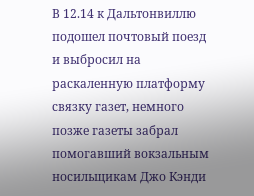В 12.14 к Дальтонвиллю подошел почтовый поезд и выбросил на раскаленную платформу связку газет, немного позже газеты забрал помогавший вокзальным носильщикам Джо Кэнди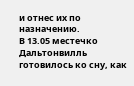и отнес их по назначению.
В 13.05 местечко Дальтонвилль готовилось ко сну, как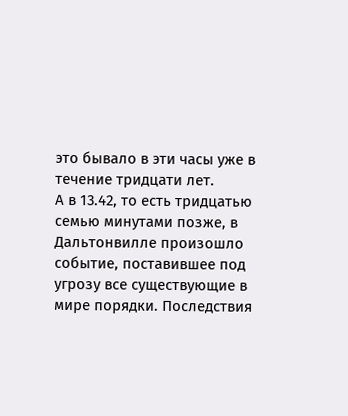это бывало в эти часы уже в течение тридцати лет.
А в 13.42, то есть тридцатью семью минутами позже, в Дальтонвилле произошло событие, поставившее под угрозу все существующие в мире порядки. Последствия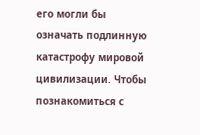его могли бы означать подлинную катастрофу мировой цивилизации. Чтобы познакомиться с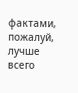фактами, пожалуй, лучше всего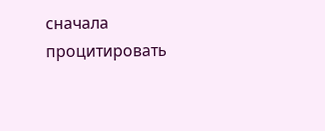сначала процитировать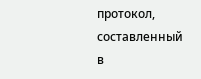протокол, составленный в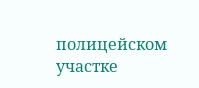полицейском участке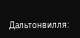Дальтонвилля: